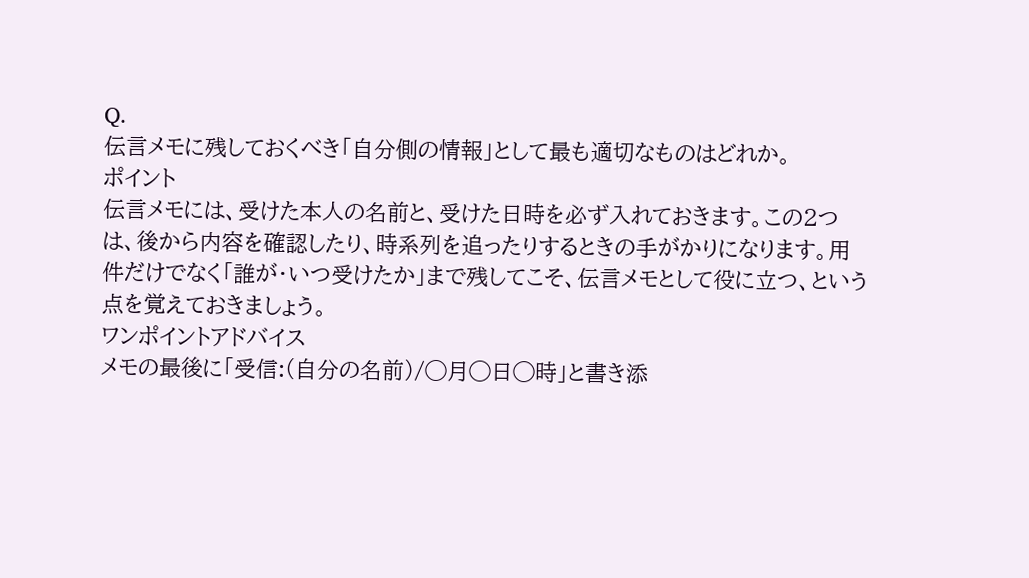Q.
伝言メモに残しておくべき「自分側の情報」として最も適切なものはどれか。
ポイント
伝言メモには、受けた本人の名前と、受けた日時を必ず入れておきます。この2つは、後から内容を確認したり、時系列を追ったりするときの手がかりになります。用件だけでなく「誰が・いつ受けたか」まで残してこそ、伝言メモとして役に立つ、という点を覚えておきましょう。
ワンポイントアドバイス
メモの最後に「受信:(自分の名前)/◯月◯日◯時」と書き添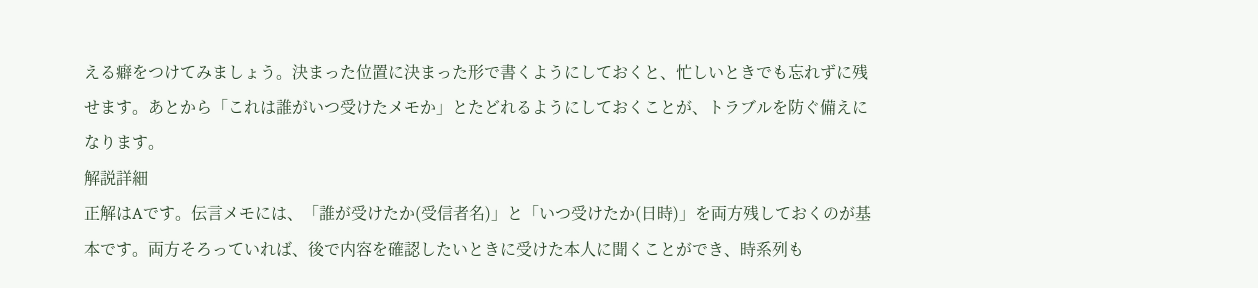える癖をつけてみましょう。決まった位置に決まった形で書くようにしておくと、忙しいときでも忘れずに残せます。あとから「これは誰がいつ受けたメモか」とたどれるようにしておくことが、トラブルを防ぐ備えになります。
解説詳細
正解はAです。伝言メモには、「誰が受けたか(受信者名)」と「いつ受けたか(日時)」を両方残しておくのが基本です。両方そろっていれば、後で内容を確認したいときに受けた本人に聞くことができ、時系列も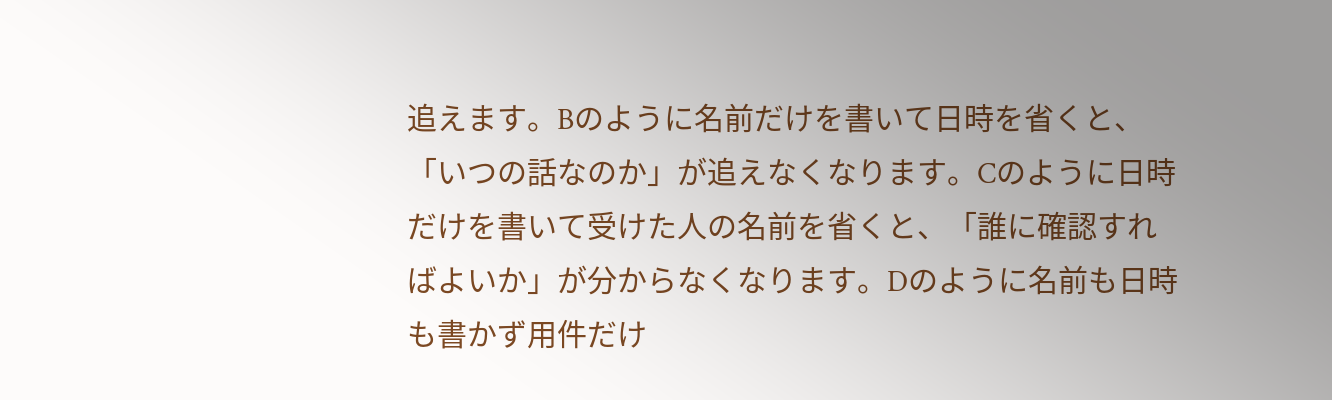追えます。Bのように名前だけを書いて日時を省くと、「いつの話なのか」が追えなくなります。Cのように日時だけを書いて受けた人の名前を省くと、「誰に確認すればよいか」が分からなくなります。Dのように名前も日時も書かず用件だけ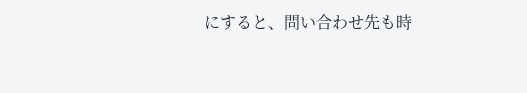にすると、問い合わせ先も時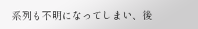系列も不明になってしまい、後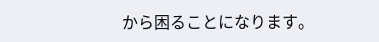から困ることになります。